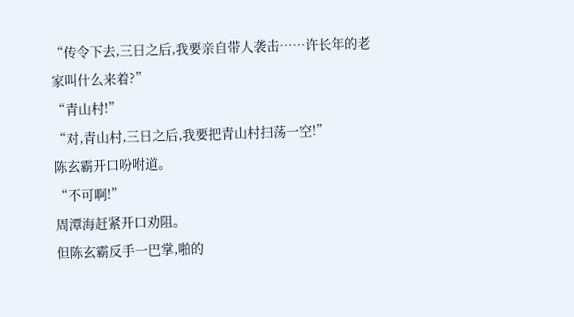“传令下去,三日之后,我要亲自带人袭击……许长年的老家叫什么来着?”
“青山村!”
“对,青山村,三日之后,我要把青山村扫荡一空!”
陈玄霸开口吩咐道。
“不可啊!”
周潭海赶紧开口劝阻。
但陈玄霸反手一巴掌,啪的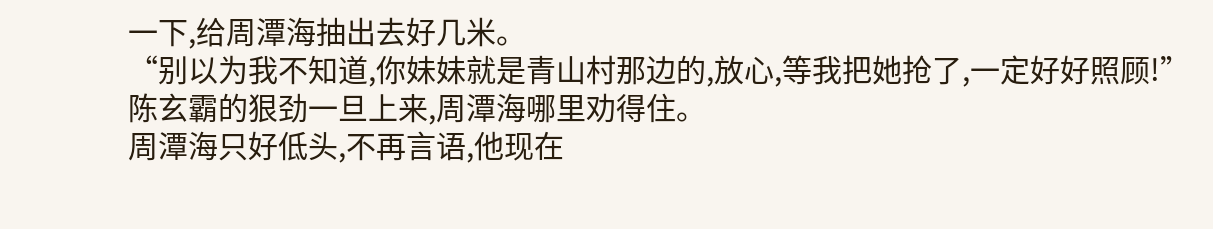一下,给周潭海抽出去好几米。
“别以为我不知道,你妹妹就是青山村那边的,放心,等我把她抢了,一定好好照顾!”
陈玄霸的狠劲一旦上来,周潭海哪里劝得住。
周潭海只好低头,不再言语,他现在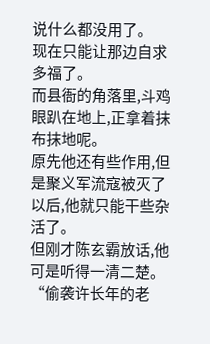说什么都没用了。
现在只能让那边自求多福了。
而县衙的角落里,斗鸡眼趴在地上,正拿着抹布抹地呢。
原先他还有些作用,但是聚义军流寇被灭了以后,他就只能干些杂活了。
但刚才陈玄霸放话,他可是听得一清二楚。
“偷袭许长年的老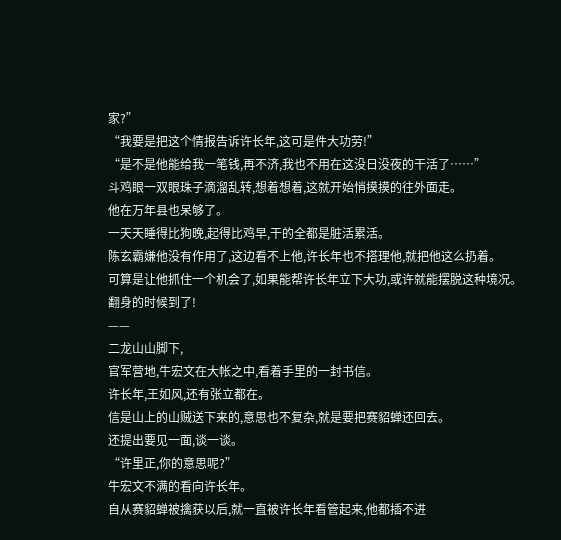家?”
“我要是把这个情报告诉许长年,这可是件大功劳!”
“是不是他能给我一笔钱,再不济,我也不用在这没日没夜的干活了……”
斗鸡眼一双眼珠子滴溜乱转,想着想着,这就开始悄摸摸的往外面走。
他在万年县也呆够了。
一天天睡得比狗晚,起得比鸡早,干的全都是脏活累活。
陈玄霸嫌他没有作用了,这边看不上他,许长年也不搭理他,就把他这么扔着。
可算是让他抓住一个机会了,如果能帮许长年立下大功,或许就能摆脱这种境况。
翻身的时候到了!
——
二龙山山脚下,
官军营地,牛宏文在大帐之中,看着手里的一封书信。
许长年,王如风,还有张立都在。
信是山上的山贼送下来的,意思也不复杂,就是要把赛貂蝉还回去。
还提出要见一面,谈一谈。
“许里正,你的意思呢?”
牛宏文不满的看向许长年。
自从赛貂蝉被擒获以后,就一直被许长年看管起来,他都插不进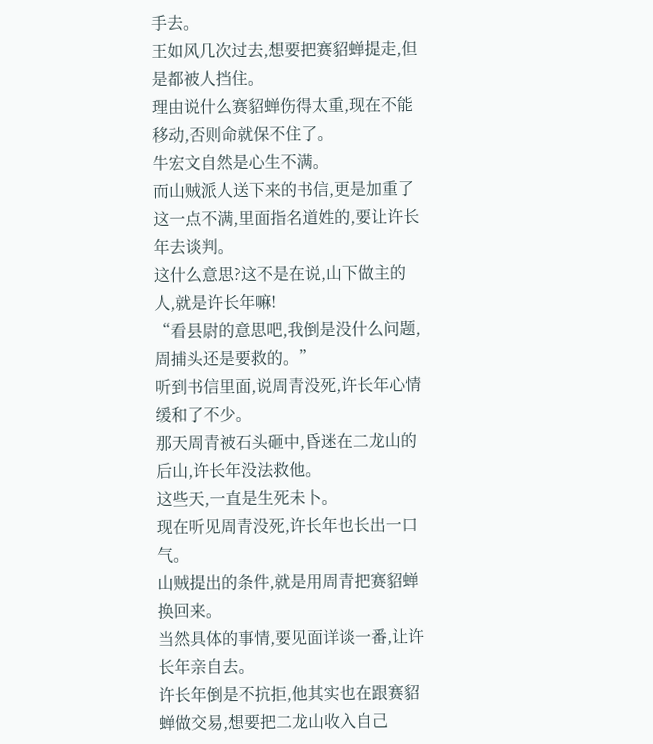手去。
王如风几次过去,想要把赛貂蝉提走,但是都被人挡住。
理由说什么赛貂蝉伤得太重,现在不能移动,否则命就保不住了。
牛宏文自然是心生不满。
而山贼派人送下来的书信,更是加重了这一点不满,里面指名道姓的,要让许长年去谈判。
这什么意思?这不是在说,山下做主的人,就是许长年嘛!
“看县尉的意思吧,我倒是没什么问题,周捕头还是要救的。”
听到书信里面,说周青没死,许长年心情缓和了不少。
那天周青被石头砸中,昏迷在二龙山的后山,许长年没法救他。
这些天,一直是生死未卜。
现在听见周青没死,许长年也长出一口气。
山贼提出的条件,就是用周青把赛貂蝉换回来。
当然具体的事情,要见面详谈一番,让许长年亲自去。
许长年倒是不抗拒,他其实也在跟赛貂蝉做交易,想要把二龙山收入自己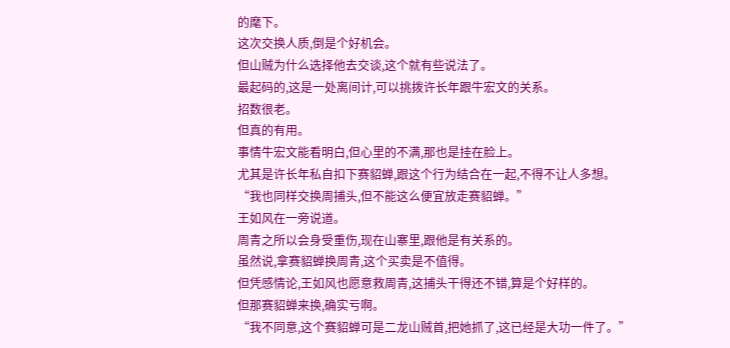的麾下。
这次交换人质,倒是个好机会。
但山贼为什么选择他去交谈,这个就有些说法了。
最起码的,这是一处离间计,可以挑拨许长年跟牛宏文的关系。
招数很老。
但真的有用。
事情牛宏文能看明白,但心里的不满,那也是挂在脸上。
尤其是许长年私自扣下赛貂蝉,跟这个行为结合在一起,不得不让人多想。
“我也同样交换周捕头,但不能这么便宜放走赛貂蝉。”
王如风在一旁说道。
周青之所以会身受重伤,现在山寨里,跟他是有关系的。
虽然说,拿赛貂蝉换周青,这个买卖是不值得。
但凭感情论,王如风也愿意救周青,这捕头干得还不错,算是个好样的。
但那赛貂蝉来换,确实亏啊。
“我不同意,这个赛貂蝉可是二龙山贼首,把她抓了,这已经是大功一件了。”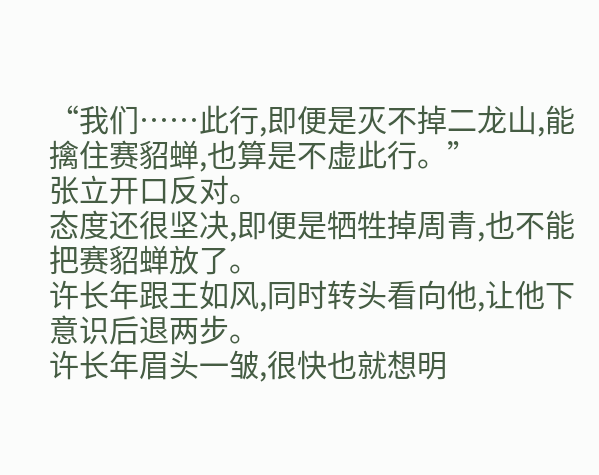“我们……此行,即便是灭不掉二龙山,能擒住赛貂蝉,也算是不虚此行。”
张立开口反对。
态度还很坚决,即便是牺牲掉周青,也不能把赛貂蝉放了。
许长年跟王如风,同时转头看向他,让他下意识后退两步。
许长年眉头一皱,很快也就想明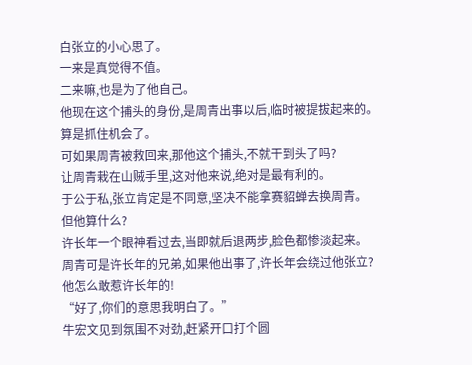白张立的小心思了。
一来是真觉得不值。
二来嘛,也是为了他自己。
他现在这个捕头的身份,是周青出事以后,临时被提拔起来的。
算是抓住机会了。
可如果周青被救回来,那他这个捕头,不就干到头了吗?
让周青栽在山贼手里,这对他来说,绝对是最有利的。
于公于私,张立肯定是不同意,坚决不能拿赛貂蝉去换周青。
但他算什么?
许长年一个眼神看过去,当即就后退两步,脸色都惨淡起来。
周青可是许长年的兄弟,如果他出事了,许长年会绕过他张立?
他怎么敢惹许长年的!
“好了,你们的意思我明白了。”
牛宏文见到氛围不对劲,赶紧开口打个圆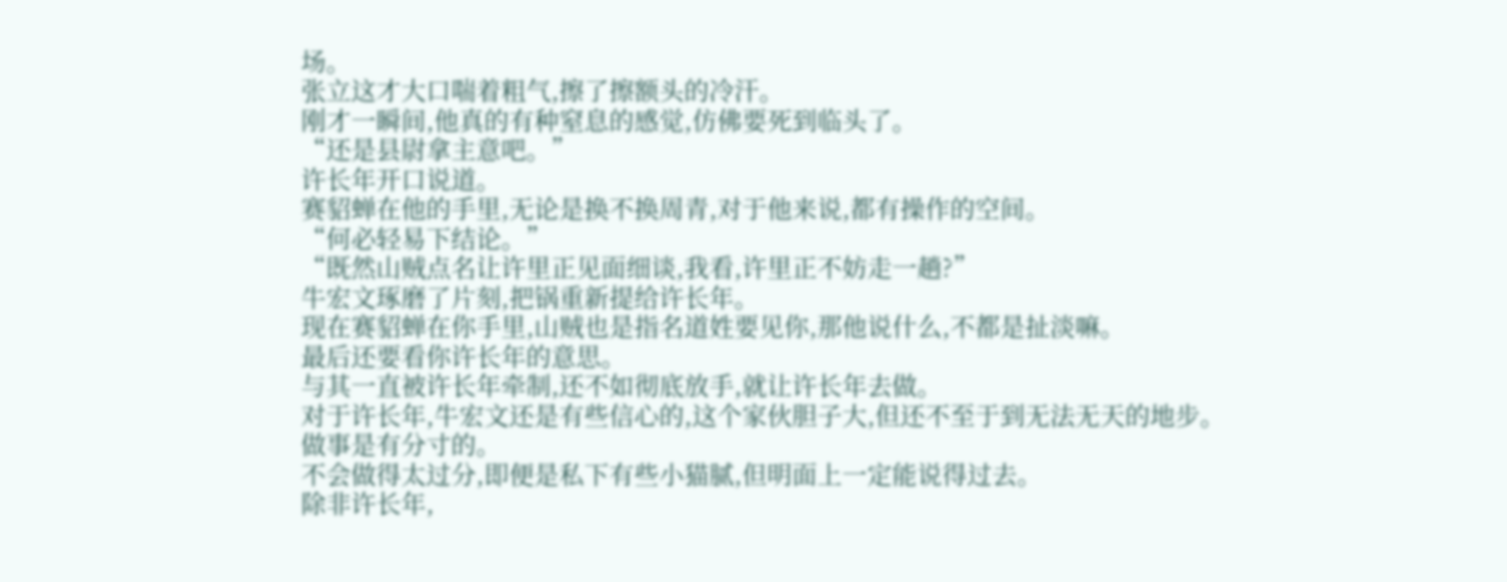场。
张立这才大口喘着粗气,擦了擦额头的冷汗。
刚才一瞬间,他真的有种窒息的感觉,仿佛要死到临头了。
“还是县尉拿主意吧。”
许长年开口说道。
赛貂蝉在他的手里,无论是换不换周青,对于他来说,都有操作的空间。
“何必轻易下结论。”
“既然山贼点名让许里正见面细谈,我看,许里正不妨走一趟?”
牛宏文琢磨了片刻,把锅重新提给许长年。
现在赛貂蝉在你手里,山贼也是指名道姓要见你,那他说什么,不都是扯淡嘛。
最后还要看你许长年的意思。
与其一直被许长年牵制,还不如彻底放手,就让许长年去做。
对于许长年,牛宏文还是有些信心的,这个家伙胆子大,但还不至于到无法无天的地步。
做事是有分寸的。
不会做得太过分,即便是私下有些小猫腻,但明面上一定能说得过去。
除非许长年,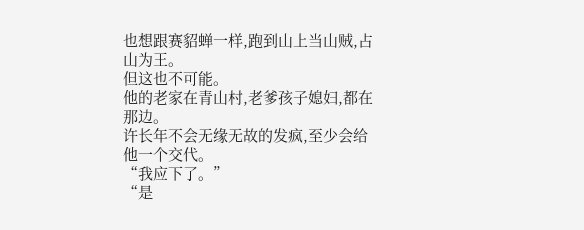也想跟赛貂蝉一样,跑到山上当山贼,占山为王。
但这也不可能。
他的老家在青山村,老爹孩子媳妇,都在那边。
许长年不会无缘无故的发疯,至少会给他一个交代。
“我应下了。”
“是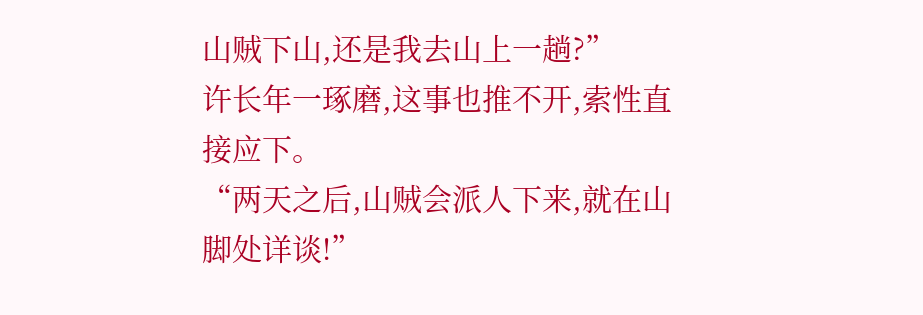山贼下山,还是我去山上一趟?”
许长年一琢磨,这事也推不开,索性直接应下。
“两天之后,山贼会派人下来,就在山脚处详谈!”